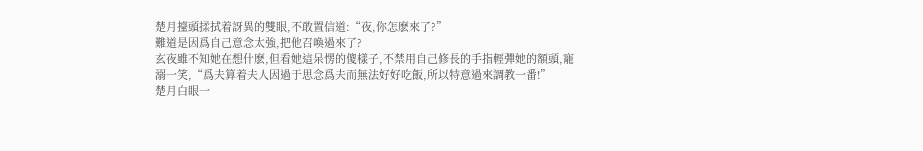楚月擡頭揉拭着訝異的雙眼,不敢置信道:“夜,你怎麽來了?”
難道是因爲自己意念太強,把他召喚過來了?
玄夜雖不知她在想什麽,但看她這呆愣的傻樣子,不禁用自己修長的手指輕彈她的額頭,寵溺一笑,“爲夫算着夫人因過于思念爲夫而無法好好吃飯,所以特意過來調教一番!”
楚月白眼一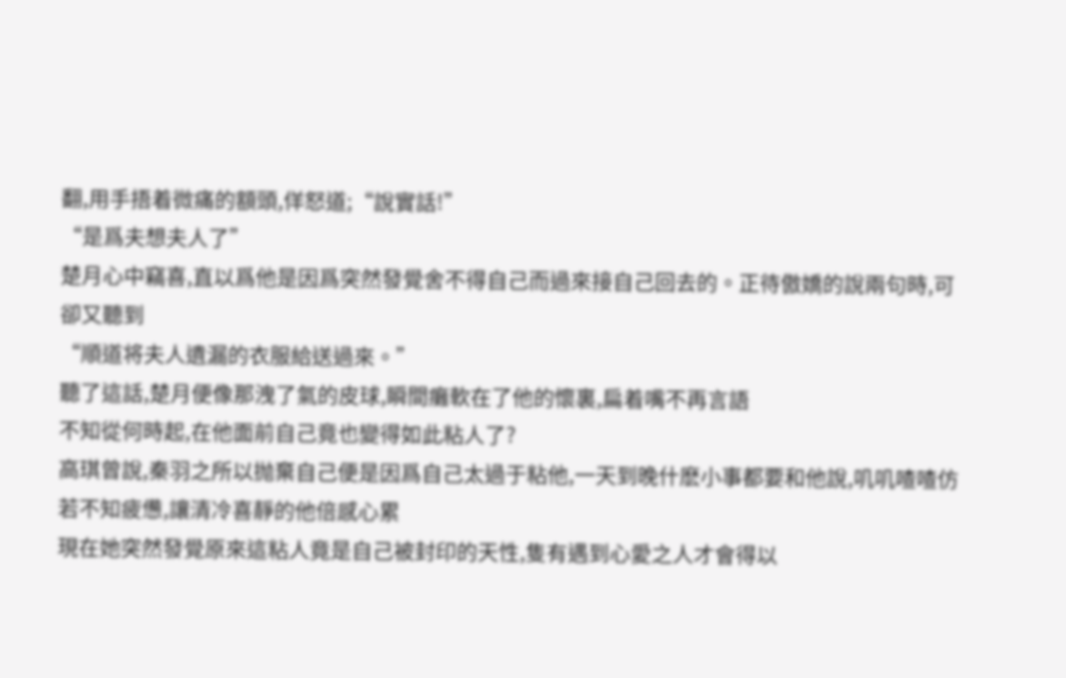翻,用手捂着微痛的額頭,佯怒道;“說實話!”
“是爲夫想夫人了”
楚月心中竊喜,直以爲他是因爲突然發覺舍不得自己而過來接自己回去的。正待傲嬌的說兩句時,可卻又聽到
“順道将夫人遺漏的衣服給送過來。”
聽了這話,楚月便像那洩了氣的皮球,瞬間癱軟在了他的懷裏,扁着嘴不再言語
不知從何時起,在他面前自己竟也變得如此粘人了?
高琪曾說,秦羽之所以抛棄自己便是因爲自己太過于粘他,一天到晚什麽小事都要和他說,叽叽喳喳仿若不知疲憊,讓清冷喜靜的他倍感心累
現在她突然發覺原來這粘人竟是自己被封印的天性,隻有遇到心愛之人才會得以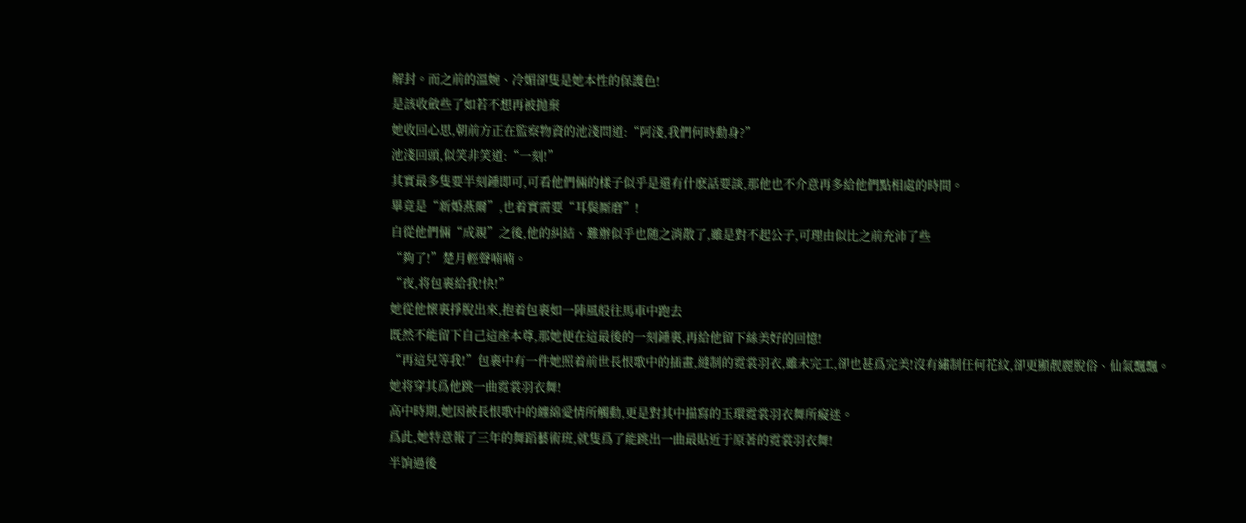解封。而之前的溫婉、冷媚卻隻是她本性的保護色!
是該收斂些了如若不想再被抛棄
她收回心思,朝前方正在監察物資的池淺問道:“阿淺,我們何時動身?”
池淺回頭,似笑非笑道:“一刻!”
其實最多隻要半刻鍾即可,可看他們倆的樣子似乎是還有什麽話要談,那他也不介意再多給他們點相處的時間。
畢竟是“新婚燕爾”,也着實需要“耳鬓厮磨”!
自從他們倆“成親”之後,他的糾結、難辦似乎也随之消散了,雖是對不起公子,可理由似比之前充沛了些
“夠了!”楚月輕聲喃喃。
“夜,将包裹給我!快!”
她從他懷裏掙脫出來,抱着包裹如一陣風般往馬車中跑去
既然不能留下自己這座本尊,那她便在這最後的一刻鍾裏,再給他留下絲美好的回憶!
“再這兒等我!”包裹中有一件她照着前世長恨歌中的插畫,縫制的霓裳羽衣,雖未完工,卻也甚爲完美!沒有繡制任何花紋,卻更顯靓麗脫俗、仙氣飄飄。
她将穿其爲他跳一曲霓裳羽衣舞!
高中時期,她因被長恨歌中的纏綿愛情所觸動,更是對其中描寫的玉環霓裳羽衣舞所癡迷。
爲此,她特意報了三年的舞蹈藝術班,就隻爲了能跳出一曲最貼近于原著的霓裳羽衣舞!
半饷過後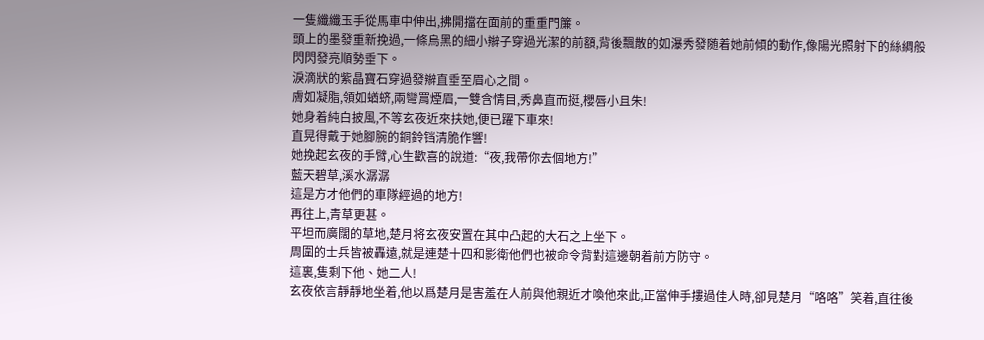一隻纖纖玉手從馬車中伸出,拂開擋在面前的重重門簾。
頭上的墨發重新挽過,一條烏黑的細小辮子穿過光潔的前額,背後飄散的如瀑秀發随着她前傾的動作,像陽光照射下的絲綢般閃閃發亮順勢垂下。
淚滴狀的紫晶寶石穿過發辮直垂至眉心之間。
膚如凝脂,領如蝤蛴,兩彎罥煙眉,一雙含情目,秀鼻直而挺,櫻唇小且朱!
她身着純白披風,不等玄夜近來扶她,便已躍下車來!
直晃得戴于她腳腕的銅鈴铛清脆作響!
她挽起玄夜的手臂,心生歡喜的說道:“夜,我帶你去個地方!”
藍天碧草,溪水潺潺
這是方才他們的車隊經過的地方!
再往上,青草更甚。
平坦而廣闊的草地,楚月将玄夜安置在其中凸起的大石之上坐下。
周圍的士兵皆被轟遠,就是連楚十四和影衛他們也被命令背對這邊朝着前方防守。
這裏,隻剩下他、她二人!
玄夜依言靜靜地坐着,他以爲楚月是害羞在人前與他親近才喚他來此,正當伸手摟過佳人時,卻見楚月“咯咯”笑着,直往後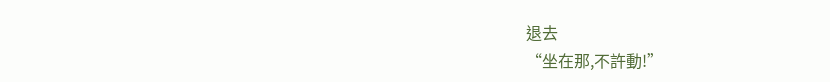退去
“坐在那,不許動!”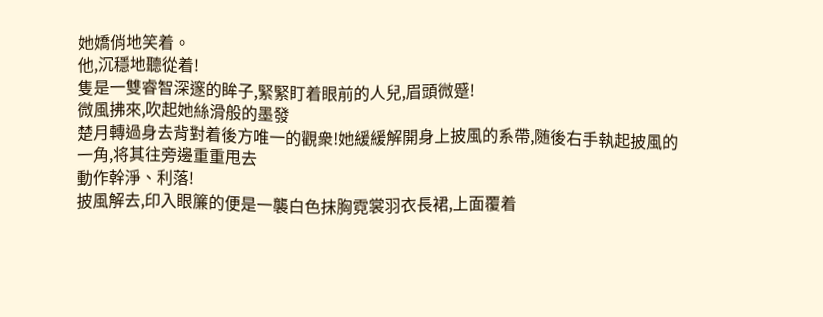她嬌俏地笑着。
他,沉穩地聽從着!
隻是一雙睿智深邃的眸子,緊緊盯着眼前的人兒,眉頭微蹙!
微風拂來,吹起她絲滑般的墨發
楚月轉過身去背對着後方唯一的觀衆!她緩緩解開身上披風的系帶,随後右手執起披風的一角,将其往旁邊重重甩去
動作幹淨、利落!
披風解去,印入眼簾的便是一襲白色抹胸霓裳羽衣長裙,上面覆着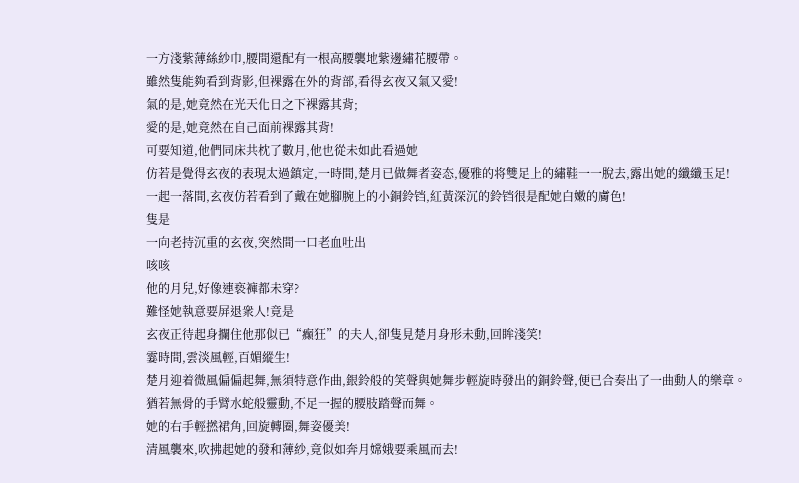一方淺紫薄絲紗巾,腰間還配有一根高腰襲地紫邊繡花腰帶。
雖然隻能夠看到背影,但裸露在外的背部,看得玄夜又氣又愛!
氣的是,她竟然在光天化日之下裸露其背;
愛的是,她竟然在自己面前裸露其背!
可要知道,他們同床共枕了數月,他也從未如此看過她
仿若是覺得玄夜的表現太過鎮定,一時間,楚月已做舞者姿态,優雅的将雙足上的繡鞋一一脫去,露出她的纖纖玉足!
一起一落間,玄夜仿若看到了戴在她腳腕上的小銅鈴铛,紅黃深沉的鈴铛很是配她白嫩的膚色!
隻是
一向老持沉重的玄夜,突然間一口老血吐出
咳咳
他的月兒,好像連亵褲都未穿?
難怪她執意要屏退衆人!竟是
玄夜正待起身攔住他那似已“癫狂”的夫人,卻隻見楚月身形未動,回眸淺笑!
霎時間,雲淡風輕,百媚縱生!
楚月迎着微風偏偏起舞,無須特意作曲,銀鈴般的笑聲與她舞步輕旋時發出的銅鈴聲,便已合奏出了一曲動人的樂章。
猶若無骨的手臂水蛇般靈動,不足一握的腰肢踏聲而舞。
她的右手輕撚裙角,回旋轉圈,舞姿優美!
清風襲來,吹拂起她的發和薄紗,竟似如奔月嫦娥要乘風而去!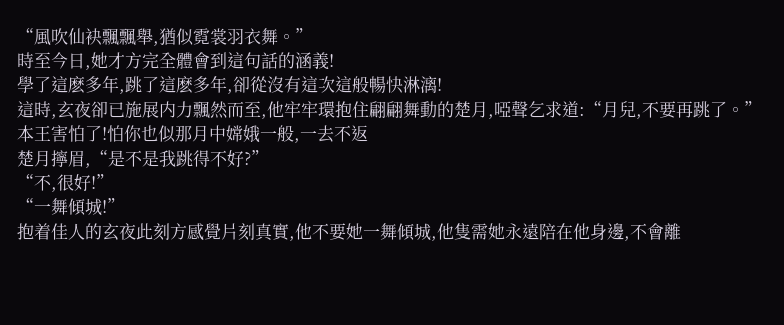“風吹仙袂飄飄舉,猶似霓裳羽衣舞。”
時至今日,她才方完全體會到這句話的涵義!
學了這麽多年,跳了這麽多年,卻從沒有這次這般暢快淋漓!
這時,玄夜卻已施展内力飄然而至,他牢牢環抱住翩翩舞動的楚月,啞聲乞求道:“月兒,不要再跳了。”
本王害怕了!怕你也似那月中嫦娥一般,一去不返
楚月擰眉,“是不是我跳得不好?”
“不,很好!”
“一舞傾城!”
抱着佳人的玄夜此刻方感覺片刻真實,他不要她一舞傾城,他隻需她永遠陪在他身邊,不會離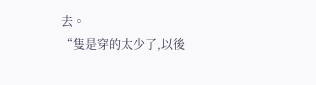去。
“隻是穿的太少了,以後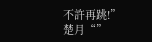不許再跳!”
楚月“”